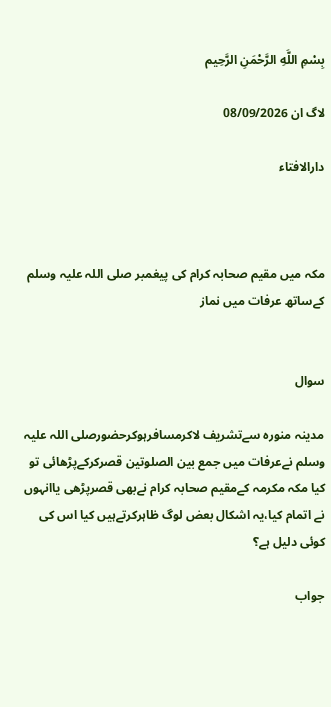بِسْمِ اللَّهِ الرَّحْمَنِ الرَّحِيم

لاگ ان 08/09/2026

دارالافتاء



مکہ میں مقیم صحابہ کرام کی پیغمبر صلی اللہ علیہ وسلم کےساتھ عرفات میں نماز


سوال

مدینہ منورہ سےتشریف لاکرمسافرہوکرحضورصلی اللہ علیہ وسلم نےعرفات میں جمع بین الصلوتین قصرکرکےپڑھائی تو کیا مکہ مکرمہ کےمقیم صحابہ کرام نےبھی قصرپڑھی یاانہوں نے اتمام کیا،یہ اشکال بعض لوگ ظاہرکرتےہیں کیا اس کی کوئی دلیل ہے؟

جواب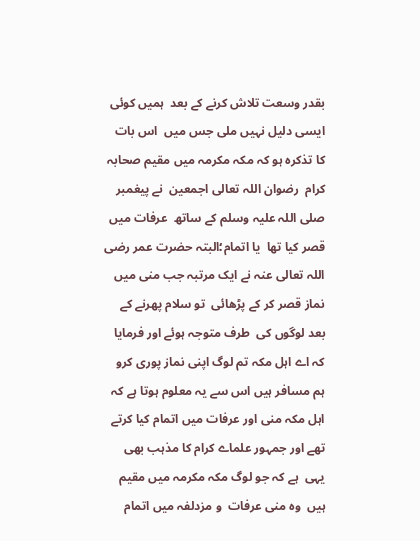بقدر وسعت تلاش كرنے كے بعد  ہمیں کوئی ایسی دلیل نہیں ملی جس میں  اس بات کا تذکرہ ہو کہ مکہ مکرمہ میں مقیم صحابہ کرام  رضوان اللہ تعالی اجمعین  نے پیغمبر صلی اللہ علیہ وسلم کے ساتھ  عرفات میں  قصر کیا تھا  یا اتمام؛البتہ حضرت عمر رضی اللہ تعالی عنہ نے ایک مرتبہ جب منی میں  نماز قصر کر کے پڑھائی  تو سلام پھرنے کے بعد لوگوں کی  طرف متوجہ ہوئے اور فرمایا  کہ اے اہل مکہ تم لوگ اپنی نماز پوری کرو ہم مسافر ہیں اس سے یہ معلوم ہوتا ہے کہ اہل مکہ منی اور عرفات میں اتمام کیا کرتے تھے اور جمہور علماے کرام کا مذہب بھی یہی  ہے کہ جو لوگ مکہ مکرمہ میں مقیم ہیں  وہ منی عرفات  و مزدلفہ میں اتمام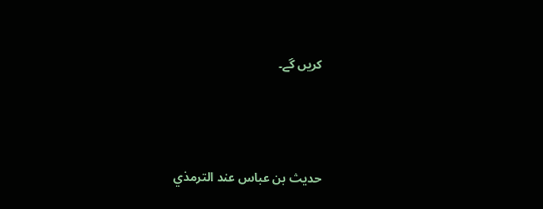کریں گے۔



حديث بن عباس عند الترمذي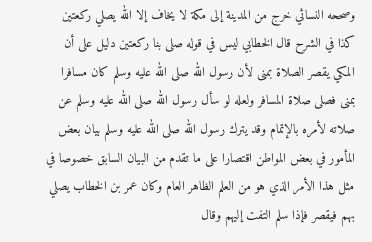وصححه النسائي خرج من المدينة إلى مكة لا يخاف إلا الله يصلي ركعتين كذا في الشرح قال الخطابي ليس في قوله صلى بنا ركعتين دليل على أن المكي يقصر الصلاة بمنى لأن رسول الله صلى الله عليه وسلم كان مسافرا بمنى فصلى صلاة المسافر ولعله لو سأل رسول الله صلى الله عليه وسلم عن صلاته لأمره بالإتمام وقد يترك رسول الله صلى الله عليه وسلم بيان بعض المأمور في بعض المواطن اقتصارا على ما تقدم من البيان السابق خصوصا في مثل هذا الأمر الذي هو من العلم الظاهر العام وكان عمر بن الخطاب يصلي بهم فيقصر فإذا سلم التفت إليهم وقال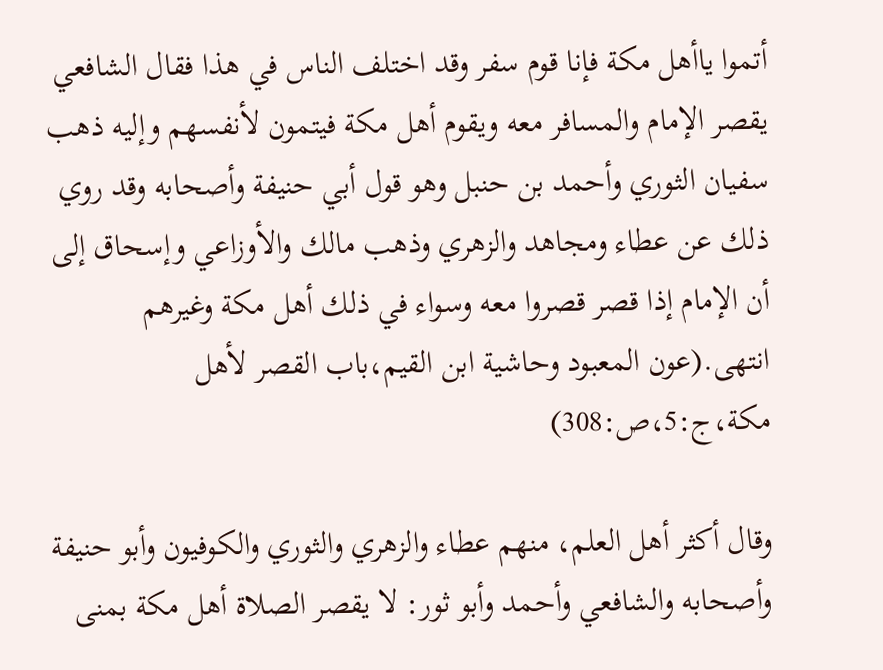أتموا ياأهل مكة فإنا قوم سفر وقد اختلف الناس في هذا فقال الشافعي يقصر الإمام والمسافر معه ويقوم أهل مكة فيتمون لأنفسهم وإليه ذهب سفيان الثوري وأحمد بن حنبل وهو قول أبي حنيفة وأصحابه وقد روي ذلك عن عطاء ومجاهد والزهري وذهب مالك والأوزاعي وإسحاق إلى أن الإمام إذا قصر قصروا معه وسواء في ذلك أهل مكة وغيرهم انتهى.(عون المعبود وحاشية ابن القيم،باب القصر لأهل مكة،ج:5،ص:308)

وقال أكثر أهل العلم، منهم عطاء والزهري والثوري والكوفيون وأبو حنيفة وأصحابه والشافعي وأحمد وأبو ثور: لا يقصر الصلاة أهل مكة بمنى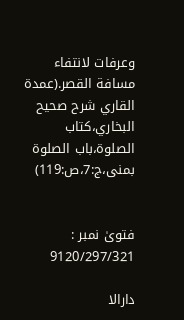وعرفات لانتفاء مسافة القصر.(عمدة القاري شرح صحيح البخاري،كتاب الصلوة،باب الصلوة بمنى،ج:7،ص:119)


فتویٰ نمبر : 9120/297/321

دارالا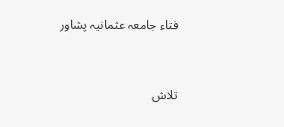فتاء جامعہ عثمانیہ پشاور



تلاش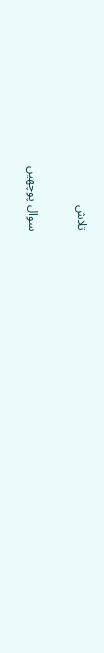تلاش

سوال پوچھیں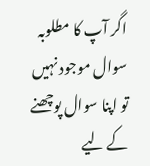اگر آپ کا مطلوبہ سوال موجود نہیں تو اپنا سوال پوچھنے کے لیے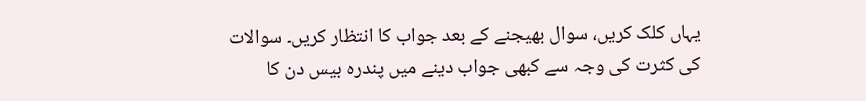یہاں کلک کریں، سوال بھیجنے کے بعد جواب کا انتظار کریں۔ سوالات کی کثرت کی وجہ سے کبھی جواب دینے میں پندرہ بیس دن کا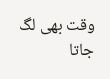وقت بھی لگ جاتا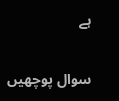ہے

سوال پوچھیں